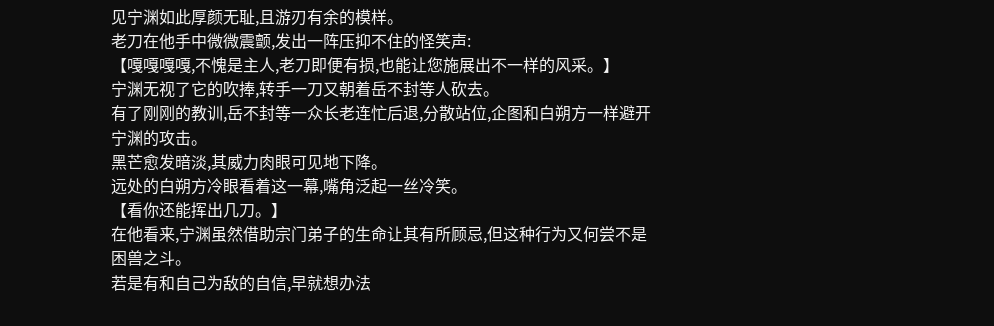见宁渊如此厚颜无耻,且游刃有余的模样。
老刀在他手中微微震颤,发出一阵压抑不住的怪笑声:
【嘎嘎嘎嘎,不愧是主人,老刀即便有损,也能让您施展出不一样的风采。】
宁渊无视了它的吹捧,转手一刀又朝着岳不封等人砍去。
有了刚刚的教训,岳不封等一众长老连忙后退,分散站位,企图和白朔方一样避开宁渊的攻击。
黑芒愈发暗淡,其威力肉眼可见地下降。
远处的白朔方冷眼看着这一幕,嘴角泛起一丝冷笑。
【看你还能挥出几刀。】
在他看来,宁渊虽然借助宗门弟子的生命让其有所顾忌,但这种行为又何尝不是困兽之斗。
若是有和自己为敌的自信,早就想办法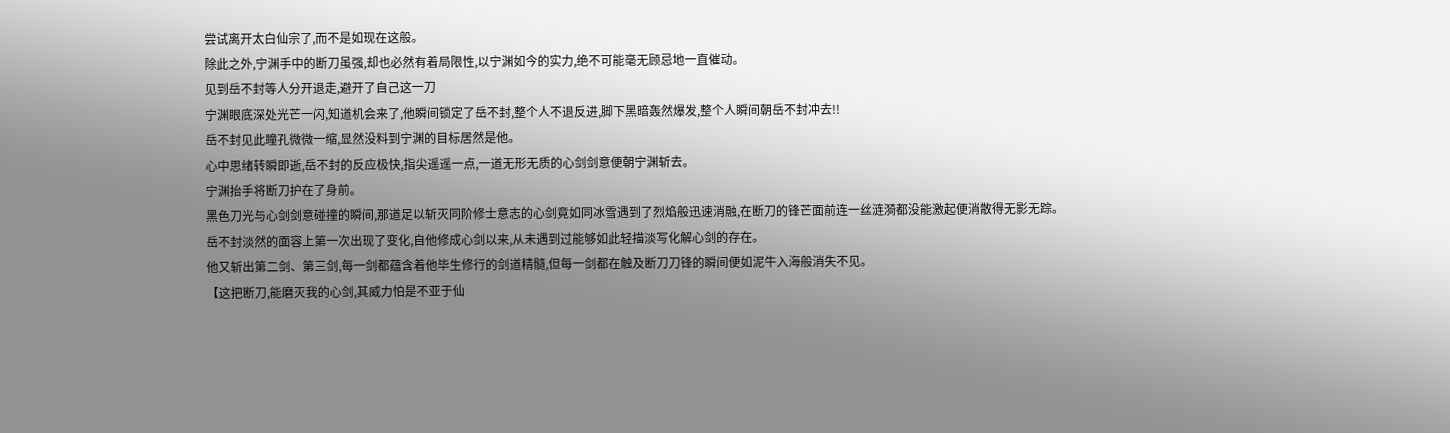尝试离开太白仙宗了,而不是如现在这般。
除此之外,宁渊手中的断刀虽强,却也必然有着局限性,以宁渊如今的实力,绝不可能毫无顾忌地一直催动。
见到岳不封等人分开退走,避开了自己这一刀
宁渊眼底深处光芒一闪,知道机会来了,他瞬间锁定了岳不封,整个人不退反进,脚下黑暗轰然爆发,整个人瞬间朝岳不封冲去!!
岳不封见此瞳孔微微一缩,显然没料到宁渊的目标居然是他。
心中思绪转瞬即逝,岳不封的反应极快,指尖遥遥一点,一道无形无质的心剑剑意便朝宁渊斩去。
宁渊抬手将断刀护在了身前。
黑色刀光与心剑剑意碰撞的瞬间,那道足以斩灭同阶修士意志的心剑竟如同冰雪遇到了烈焰般迅速消融,在断刀的锋芒面前连一丝涟漪都没能激起便消散得无影无踪。
岳不封淡然的面容上第一次出现了变化,自他修成心剑以来,从未遇到过能够如此轻描淡写化解心剑的存在。
他又斩出第二剑、第三剑,每一剑都蕴含着他毕生修行的剑道精髓,但每一剑都在触及断刀刀锋的瞬间便如泥牛入海般消失不见。
【这把断刀,能磨灭我的心剑,其威力怕是不亚于仙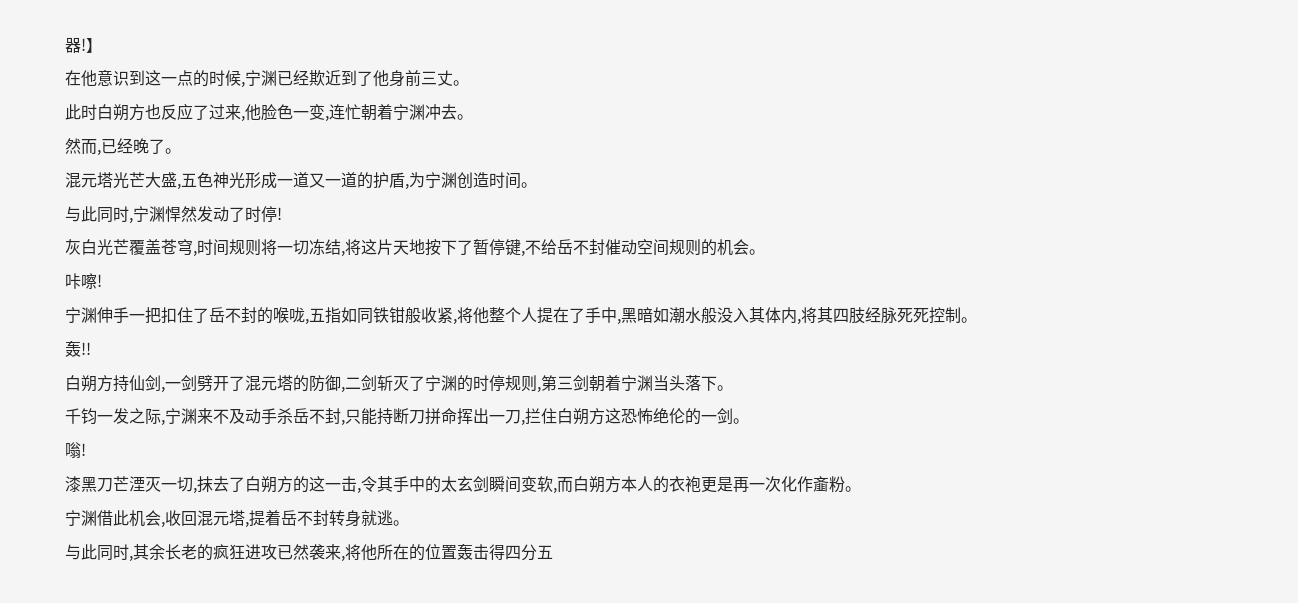器!】
在他意识到这一点的时候,宁渊已经欺近到了他身前三丈。
此时白朔方也反应了过来,他脸色一变,连忙朝着宁渊冲去。
然而,已经晚了。
混元塔光芒大盛,五色神光形成一道又一道的护盾,为宁渊创造时间。
与此同时,宁渊悍然发动了时停!
灰白光芒覆盖苍穹,时间规则将一切冻结,将这片天地按下了暂停键,不给岳不封催动空间规则的机会。
咔嚓!
宁渊伸手一把扣住了岳不封的喉咙,五指如同铁钳般收紧,将他整个人提在了手中,黑暗如潮水般没入其体内,将其四肢经脉死死控制。
轰!!
白朔方持仙剑,一剑劈开了混元塔的防御,二剑斩灭了宁渊的时停规则,第三剑朝着宁渊当头落下。
千钧一发之际,宁渊来不及动手杀岳不封,只能持断刀拼命挥出一刀,拦住白朔方这恐怖绝伦的一剑。
嗡!
漆黑刀芒湮灭一切,抹去了白朔方的这一击,令其手中的太玄剑瞬间变软,而白朔方本人的衣袍更是再一次化作齑粉。
宁渊借此机会,收回混元塔,提着岳不封转身就逃。
与此同时,其余长老的疯狂进攻已然袭来,将他所在的位置轰击得四分五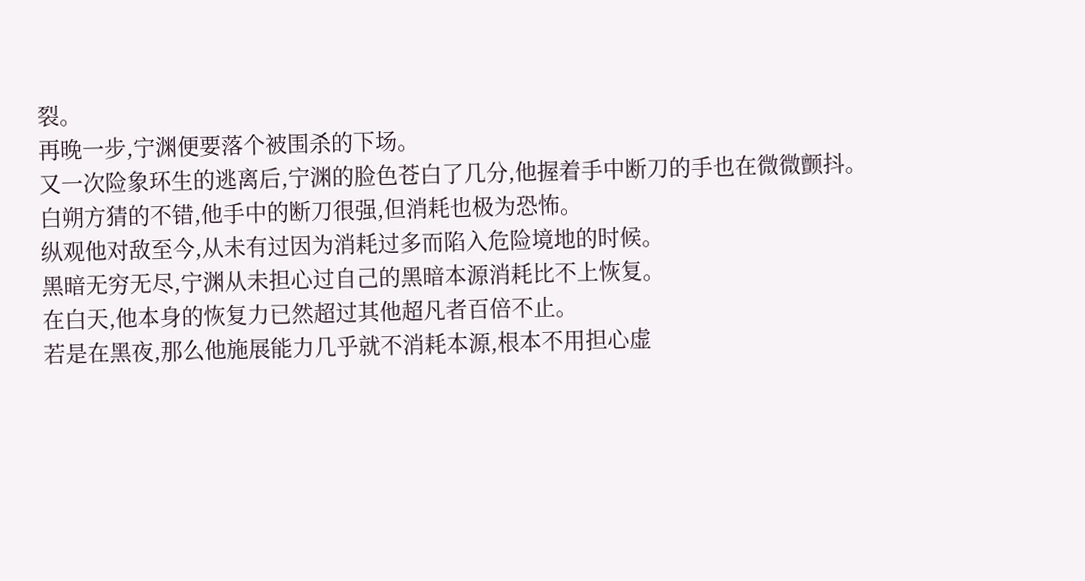裂。
再晚一步,宁渊便要落个被围杀的下场。
又一次险象环生的逃离后,宁渊的脸色苍白了几分,他握着手中断刀的手也在微微颤抖。
白朔方猜的不错,他手中的断刀很强,但消耗也极为恐怖。
纵观他对敌至今,从未有过因为消耗过多而陷入危险境地的时候。
黑暗无穷无尽,宁渊从未担心过自己的黑暗本源消耗比不上恢复。
在白天,他本身的恢复力已然超过其他超凡者百倍不止。
若是在黑夜,那么他施展能力几乎就不消耗本源,根本不用担心虚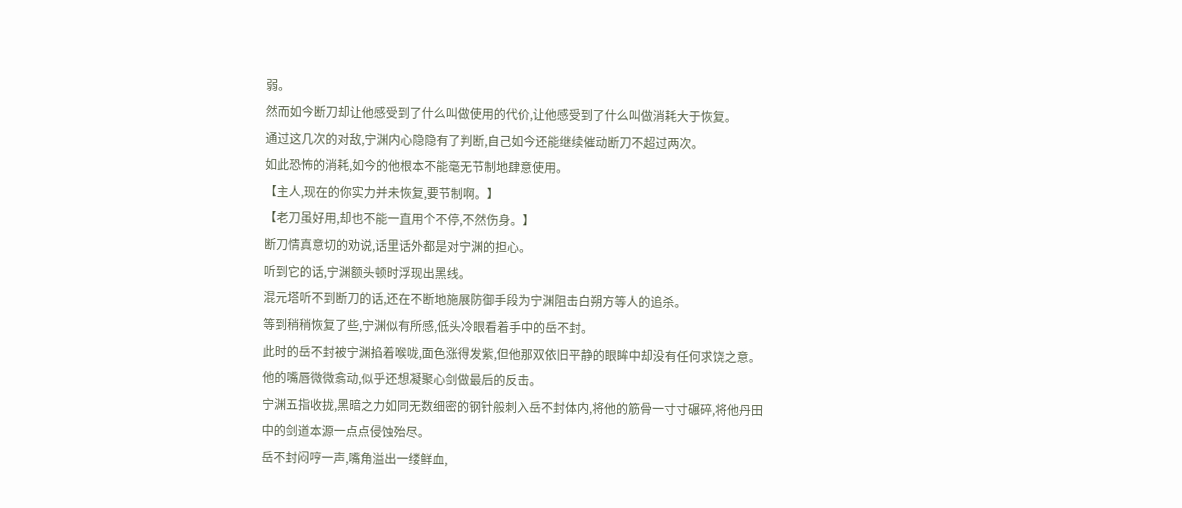弱。
然而如今断刀却让他感受到了什么叫做使用的代价,让他感受到了什么叫做消耗大于恢复。
通过这几次的对敌,宁渊内心隐隐有了判断,自己如今还能继续催动断刀不超过两次。
如此恐怖的消耗,如今的他根本不能毫无节制地肆意使用。
【主人,现在的你实力并未恢复,要节制啊。】
【老刀虽好用,却也不能一直用个不停,不然伤身。】
断刀情真意切的劝说,话里话外都是对宁渊的担心。
听到它的话,宁渊额头顿时浮现出黑线。
混元塔听不到断刀的话,还在不断地施展防御手段为宁渊阻击白朔方等人的追杀。
等到稍稍恢复了些,宁渊似有所感,低头冷眼看着手中的岳不封。
此时的岳不封被宁渊掐着喉咙,面色涨得发紫,但他那双依旧平静的眼眸中却没有任何求饶之意。
他的嘴唇微微翕动,似乎还想凝聚心剑做最后的反击。
宁渊五指收拢,黑暗之力如同无数细密的钢针般刺入岳不封体内,将他的筋骨一寸寸碾碎,将他丹田中的剑道本源一点点侵蚀殆尽。
岳不封闷哼一声,嘴角溢出一缕鲜血,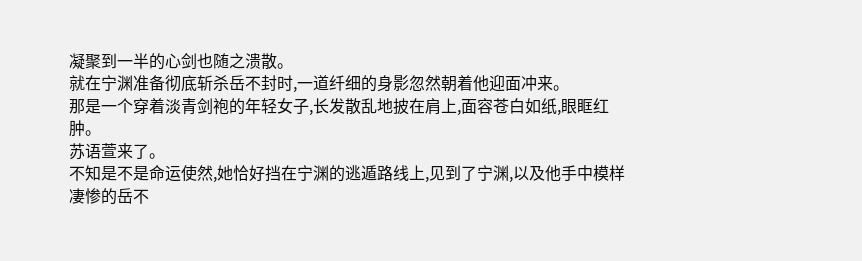凝聚到一半的心剑也随之溃散。
就在宁渊准备彻底斩杀岳不封时,一道纤细的身影忽然朝着他迎面冲来。
那是一个穿着淡青剑袍的年轻女子,长发散乱地披在肩上,面容苍白如纸,眼眶红肿。
苏语萱来了。
不知是不是命运使然,她恰好挡在宁渊的逃遁路线上,见到了宁渊,以及他手中模样凄惨的岳不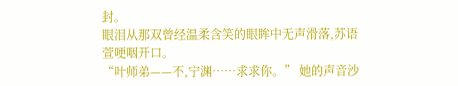封。
眼泪从那双曾经温柔含笑的眼眸中无声滑落,苏语萱哽咽开口。
“叶师弟——不,宁渊……求求你。” 她的声音沙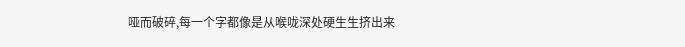哑而破碎,每一个字都像是从喉咙深处硬生生挤出来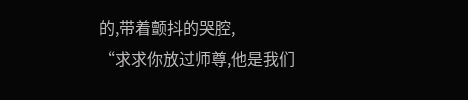的,带着颤抖的哭腔,
“求求你放过师尊,他是我们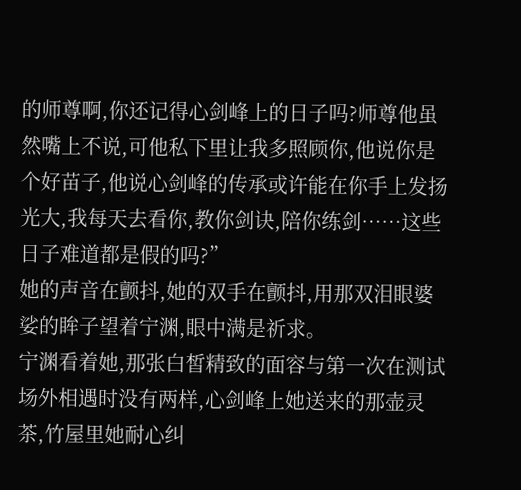的师尊啊,你还记得心剑峰上的日子吗?师尊他虽然嘴上不说,可他私下里让我多照顾你,他说你是个好苗子,他说心剑峰的传承或许能在你手上发扬光大,我每天去看你,教你剑诀,陪你练剑……这些日子难道都是假的吗?”
她的声音在颤抖,她的双手在颤抖,用那双泪眼婆娑的眸子望着宁渊,眼中满是祈求。
宁渊看着她,那张白皙精致的面容与第一次在测试场外相遇时没有两样,心剑峰上她送来的那壶灵茶,竹屋里她耐心纠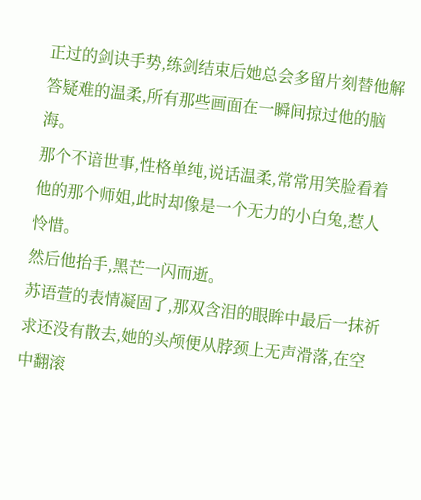正过的剑诀手势,练剑结束后她总会多留片刻替他解答疑难的温柔,所有那些画面在一瞬间掠过他的脑海。
那个不谙世事,性格单纯,说话温柔,常常用笑脸看着他的那个师姐,此时却像是一个无力的小白兔,惹人怜惜。
然后他抬手,黑芒一闪而逝。
苏语萱的表情凝固了,那双含泪的眼眸中最后一抹祈求还没有散去,她的头颅便从脖颈上无声滑落,在空中翻滚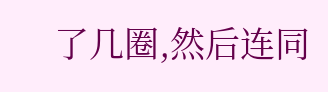了几圈,然后连同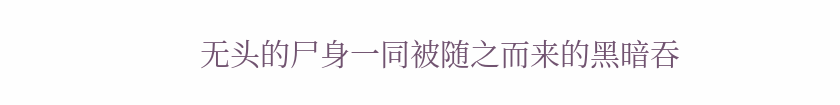无头的尸身一同被随之而来的黑暗吞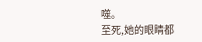噬。
至死,她的眼睛都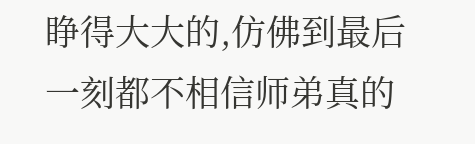睁得大大的,仿佛到最后一刻都不相信师弟真的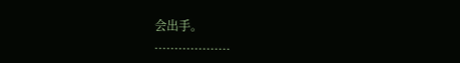会出手。
...................